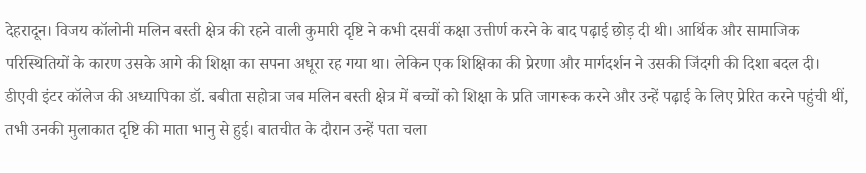देहरादून। विजय कॉलोनी मलिन बस्ती क्षेत्र की रहने वाली कुमारी दृष्टि ने कभी दसवीं कक्षा उत्तीर्ण करने के बाद पढ़ाई छोड़ दी थी। आर्थिक और सामाजिक परिस्थितियों के कारण उसके आगे की शिक्षा का सपना अधूरा रह गया था। लेकिन एक शिक्षिका की प्रेरणा और मार्गदर्शन ने उसकी जिंदगी की दिशा बदल दी।
डीएवी इंटर कॉलेज की अध्यापिका डॉ. बबीता सहोत्रा जब मलिन बस्ती क्षेत्र में बच्चों को शिक्षा के प्रति जागरूक करने और उन्हें पढ़ाई के लिए प्रेरित करने पहुंची थीं, तभी उनकी मुलाकात दृष्टि की माता भानु से हुई। बातचीत के दौरान उन्हें पता चला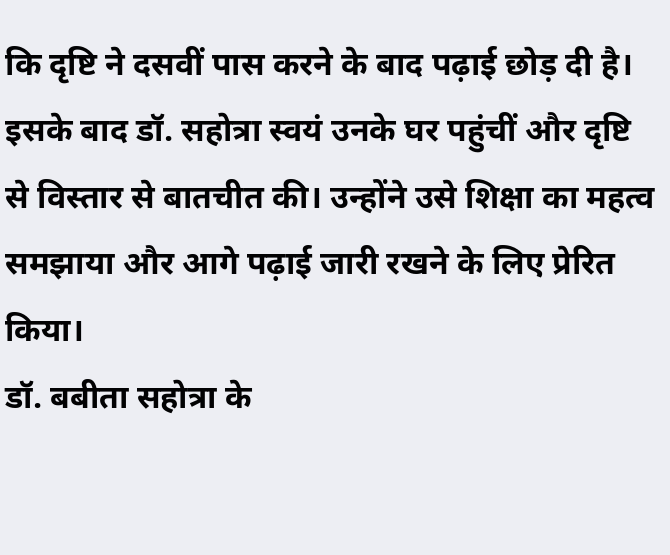कि दृष्टि ने दसवीं पास करने के बाद पढ़ाई छोड़ दी है। इसके बाद डॉ. सहोत्रा स्वयं उनके घर पहुंचीं और दृष्टि से विस्तार से बातचीत की। उन्होंने उसे शिक्षा का महत्व समझाया और आगे पढ़ाई जारी रखने के लिए प्रेरित किया।
डॉ. बबीता सहोत्रा के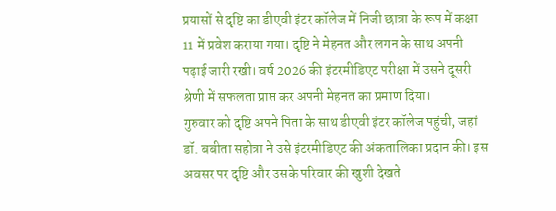प्रयासों से दृष्टि का डीएवी इंटर कॉलेज में निजी छात्रा के रूप में कक्षा 11 में प्रवेश कराया गया। दृष्टि ने मेहनत और लगन के साथ अपनी पढ़ाई जारी रखी। वर्ष 2026 की इंटरमीडिएट परीक्षा में उसने दूसरी श्रेणी में सफलता प्राप्त कर अपनी मेहनत का प्रमाण दिया।
गुरुवार को दृष्टि अपने पिता के साथ डीएवी इंटर कॉलेज पहुंची, जहां डॉ. बबीता सहोत्रा ने उसे इंटरमीडिएट की अंकतालिका प्रदान की। इस अवसर पर दृष्टि और उसके परिवार की खुशी देखते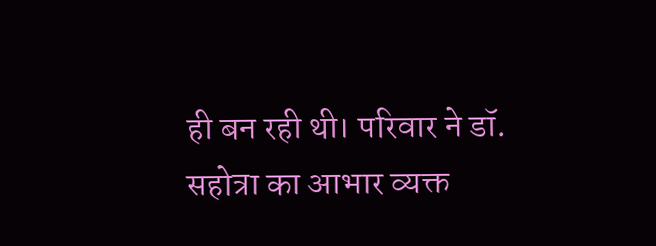ही बन रही थी। परिवार ने डॉ. सहोत्रा का आभार व्यक्त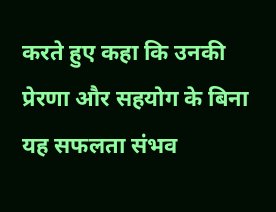करते हुए कहा कि उनकी प्रेरणा और सहयोग के बिना यह सफलता संभव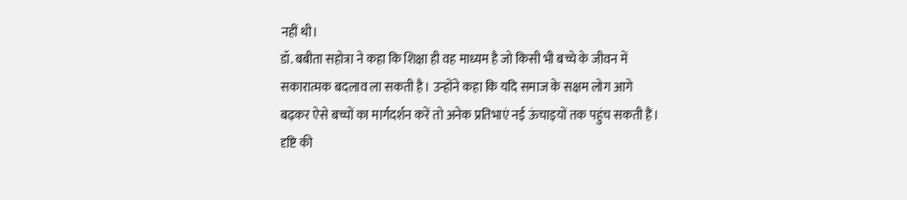नहीं थी।
डॉ. बबीता सहोत्रा ने कहा कि शिक्षा ही वह माध्यम है जो किसी भी बच्चे के जीवन में सकारात्मक बदलाव ला सकती है। उन्होंने कहा कि यदि समाज के सक्षम लोग आगे बढ़कर ऐसे बच्चों का मार्गदर्शन करें तो अनेक प्रतिभाएं नई ऊंचाइयों तक पहुंच सकती हैं।
दृष्टि की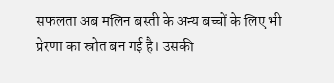सफलता अब मलिन बस्ती के अन्य बच्चों के लिए भी प्रेरणा का स्रोत बन गई है। उसकी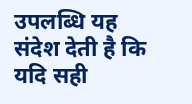उपलब्धि यह संदेश देती है कि यदि सही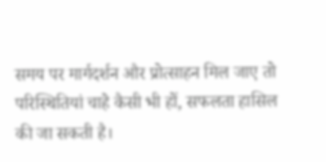समय पर मार्गदर्शन और प्रोत्साहन मिल जाए तो परिस्थितियां चाहे कैसी भी हों, सफलता हासिल की जा सकती है।